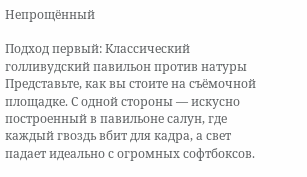Непрощённый

Подход первый: Классический голливудский павильон против натуры
Представьте, как вы стоите на съёмочной площадке. С одной стороны — искусно построенный в павильоне салун, где каждый гвоздь вбит для кадра, а свет падает идеально с огромных софтбоксов.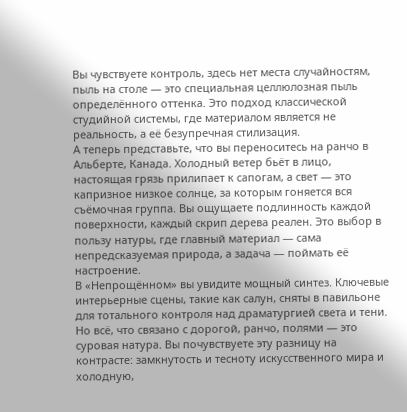Вы чувствуете контроль, здесь нет места случайностям, пыль на столе — это специальная целлюлозная пыль определённого оттенка. Это подход классической студийной системы, где материалом является не реальность, а её безупречная стилизация.
А теперь представьте, что вы переноситесь на ранчо в Альберте, Канада. Холодный ветер бьёт в лицо, настоящая грязь прилипает к сапогам, а свет — это капризное низкое солнце, за которым гоняется вся съёмочная группа. Вы ощущаете подлинность каждой поверхности, каждый скрип дерева реален. Это выбор в пользу натуры, где главный материал — сама непредсказуемая природа, а задача — поймать её настроение.
В «Непрощённом» вы увидите мощный синтез. Ключевые интерьерные сцены, такие как салун, сняты в павильоне для тотального контроля над драматургией света и тени. Но всё, что связано с дорогой, ранчо, полями — это суровая натура. Вы почувствуете эту разницу на контрасте: замкнутость и тесноту искусственного мира и холодную,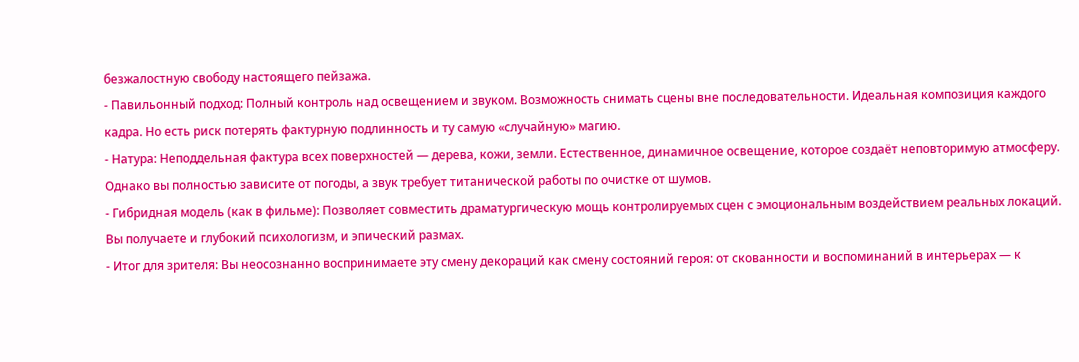безжалостную свободу настоящего пейзажа.
- Павильонный подход: Полный контроль над освещением и звуком. Возможность снимать сцены вне последовательности. Идеальная композиция каждого кадра. Но есть риск потерять фактурную подлинность и ту самую «случайную» магию.
- Натура: Неподдельная фактура всех поверхностей — дерева, кожи, земли. Естественное, динамичное освещение, которое создаёт неповторимую атмосферу. Однако вы полностью зависите от погоды, а звук требует титанической работы по очистке от шумов.
- Гибридная модель (как в фильме): Позволяет совместить драматургическую мощь контролируемых сцен с эмоциональным воздействием реальных локаций. Вы получаете и глубокий психологизм, и эпический размах.
- Итог для зрителя: Вы неосознанно воспринимаете эту смену декораций как смену состояний героя: от скованности и воспоминаний в интерьерах — к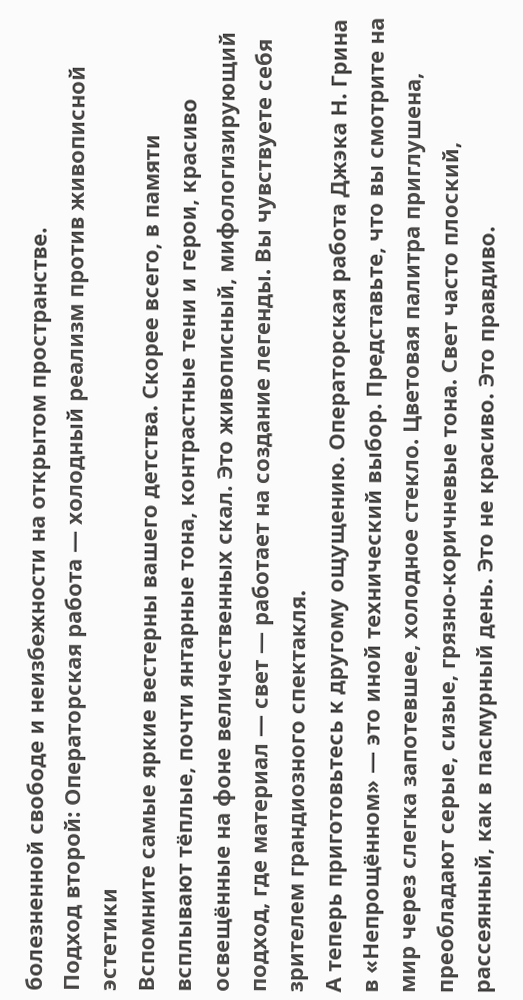болезненной свободе и неизбежности на открытом пространстве.
Подход второй: Операторская работа — холодный реализм против живописной эстетики
Вспомните самые яркие вестерны вашего детства. Скорее всего, в памяти всплывают тёплые, почти янтарные тона, контрастные тени и герои, красиво освещённые на фоне величественных скал. Это живописный, мифологизирующий подход, где материал — свет — работает на создание легенды. Вы чувствуете себя зрителем грандиозного спектакля.
А теперь приготовьтесь к другому ощущению. Операторская работа Джэка Н. Грина в «Непрощённом» — это иной технический выбор. Представьте, что вы смотрите на мир через слегка запотевшее, холодное стекло. Цветовая палитра приглушена, преобладают серые, сизые, грязно-коричневые тона. Свет часто плоский, рассеянный, как в пасмурный день. Это не красиво. Это правдиво.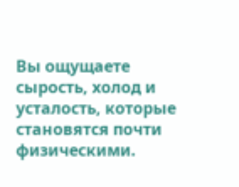Вы ощущаете сырость, холод и усталость, которые становятся почти физическими.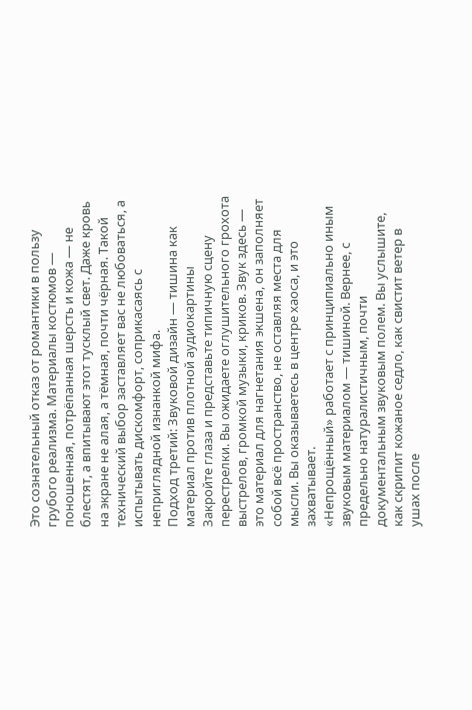Это сознательный отказ от романтики в пользу грубого реализма. Материалы костюмов — поношенная, потрёпанная шерсть и кожа — не блестят, а впитывают этот тусклый свет. Даже кровь на экране не алая, а тёмная, почти чёрная. Такой технический выбор заставляет вас не любоваться, а испытывать дискомфорт, соприкасаясь с неприглядной изнанкой мифа.
Подход третий: Звуковой дизайн — тишина как материал против плотной аудиокартины
Закройте глаза и представьте типичную сцену перестрелки. Вы ожидаете оглушительного грохота выстрелов, громкой музыки, криков. Звук здесь — это материал для нагнетания экшена, он заполняет собой всё пространство, не оставляя места для мысли. Вы оказываетесь в центре хаоса, и это захватывает.
«Непрощённый» работает с принципиально иным звуковым материалом — тишиной. Вернее, с предельно натуралистичным, почти документальным звуковым полем. Вы услышите, как скрипит кожаное седло, как свистит ветер в ушах после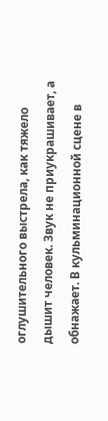оглушительного выстрела, как тяжело дышит человек. Звук не приукрашивает, а обнажает. В кульминационной сцене в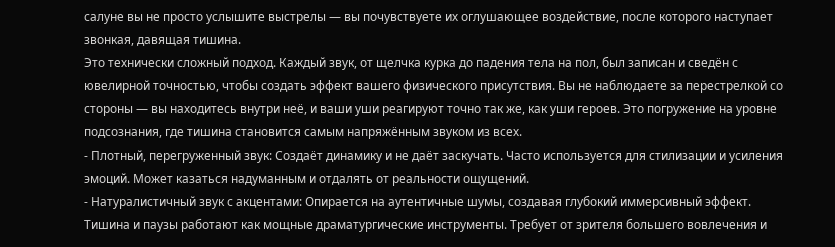салуне вы не просто услышите выстрелы — вы почувствуете их оглушающее воздействие, после которого наступает звонкая, давящая тишина.
Это технически сложный подход. Каждый звук, от щелчка курка до падения тела на пол, был записан и сведён с ювелирной точностью, чтобы создать эффект вашего физического присутствия. Вы не наблюдаете за перестрелкой со стороны — вы находитесь внутри неё, и ваши уши реагируют точно так же, как уши героев. Это погружение на уровне подсознания, где тишина становится самым напряжённым звуком из всех.
- Плотный, перегруженный звук: Создаёт динамику и не даёт заскучать. Часто используется для стилизации и усиления эмоций. Может казаться надуманным и отдалять от реальности ощущений.
- Натуралистичный звук с акцентами: Опирается на аутентичные шумы, создавая глубокий иммерсивный эффект. Тишина и паузы работают как мощные драматургические инструменты. Требует от зрителя большего вовлечения и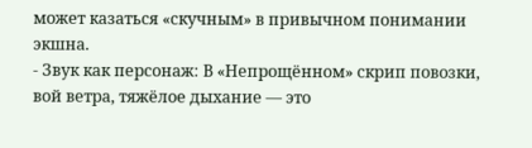может казаться «скучным» в привычном понимании экшна.
- Звук как персонаж: В «Непрощённом» скрип повозки, вой ветра, тяжёлое дыхание — это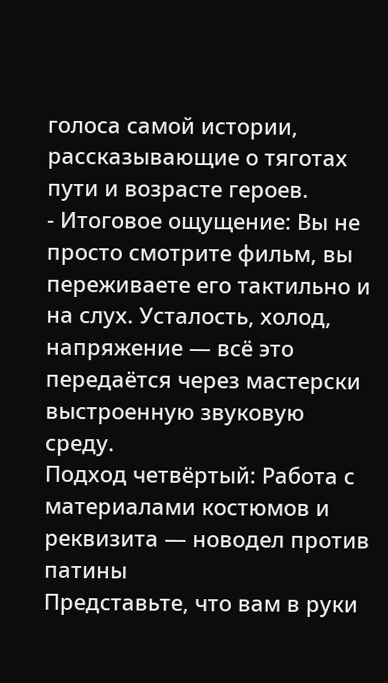голоса самой истории, рассказывающие о тяготах пути и возрасте героев.
- Итоговое ощущение: Вы не просто смотрите фильм, вы переживаете его тактильно и на слух. Усталость, холод, напряжение — всё это передаётся через мастерски выстроенную звуковую среду.
Подход четвёртый: Работа с материалами костюмов и реквизита — новодел против патины
Представьте, что вам в руки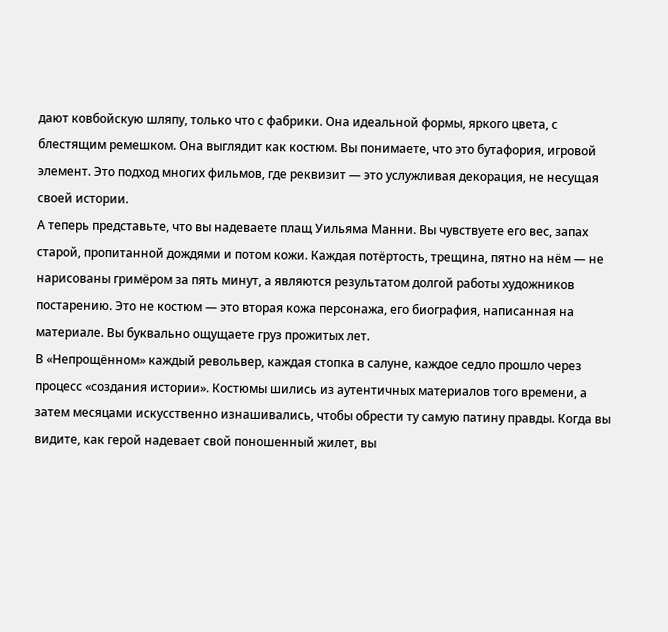дают ковбойскую шляпу, только что с фабрики. Она идеальной формы, яркого цвета, с блестящим ремешком. Она выглядит как костюм. Вы понимаете, что это бутафория, игровой элемент. Это подход многих фильмов, где реквизит — это услужливая декорация, не несущая своей истории.
А теперь представьте, что вы надеваете плащ Уильяма Манни. Вы чувствуете его вес, запах старой, пропитанной дождями и потом кожи. Каждая потёртость, трещина, пятно на нём — не нарисованы гримёром за пять минут, а являются результатом долгой работы художников постарению. Это не костюм — это вторая кожа персонажа, его биография, написанная на материале. Вы буквально ощущаете груз прожитых лет.
В «Непрощённом» каждый револьвер, каждая стопка в салуне, каждое седло прошло через процесс «создания истории». Костюмы шились из аутентичных материалов того времени, а затем месяцами искусственно изнашивались, чтобы обрести ту самую патину правды. Когда вы видите, как герой надевает свой поношенный жилет, вы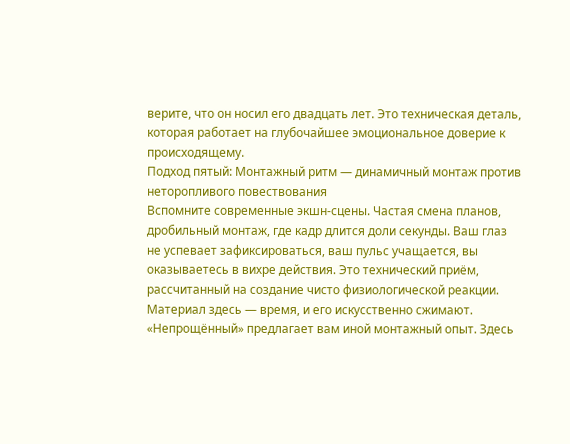верите, что он носил его двадцать лет. Это техническая деталь, которая работает на глубочайшее эмоциональное доверие к происходящему.
Подход пятый: Монтажный ритм — динамичный монтаж против неторопливого повествования
Вспомните современные экшн-сцены. Частая смена планов, дробильный монтаж, где кадр длится доли секунды. Ваш глаз не успевает зафиксироваться, ваш пульс учащается, вы оказываетесь в вихре действия. Это технический приём, рассчитанный на создание чисто физиологической реакции. Материал здесь — время, и его искусственно сжимают.
«Непрощённый» предлагает вам иной монтажный опыт. Здесь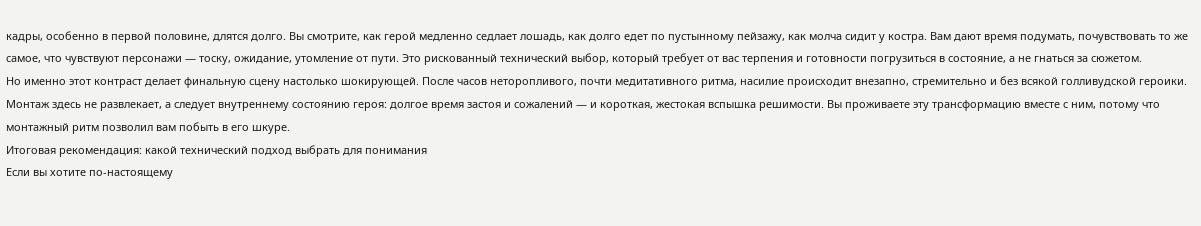кадры, особенно в первой половине, длятся долго. Вы смотрите, как герой медленно седлает лошадь, как долго едет по пустынному пейзажу, как молча сидит у костра. Вам дают время подумать, почувствовать то же самое, что чувствуют персонажи — тоску, ожидание, утомление от пути. Это рискованный технический выбор, который требует от вас терпения и готовности погрузиться в состояние, а не гнаться за сюжетом.
Но именно этот контраст делает финальную сцену настолько шокирующей. После часов неторопливого, почти медитативного ритма, насилие происходит внезапно, стремительно и без всякой голливудской героики. Монтаж здесь не развлекает, а следует внутреннему состоянию героя: долгое время застоя и сожалений — и короткая, жестокая вспышка решимости. Вы проживаете эту трансформацию вместе с ним, потому что монтажный ритм позволил вам побыть в его шкуре.
Итоговая рекомендация: какой технический подход выбрать для понимания
Если вы хотите по-настоящему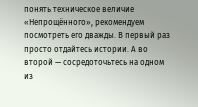понять техническое величие «Непрощённого», рекомендуем посмотреть его дважды. В первый раз просто отдайтесь истории. А во второй — сосредоточьтесь на одном из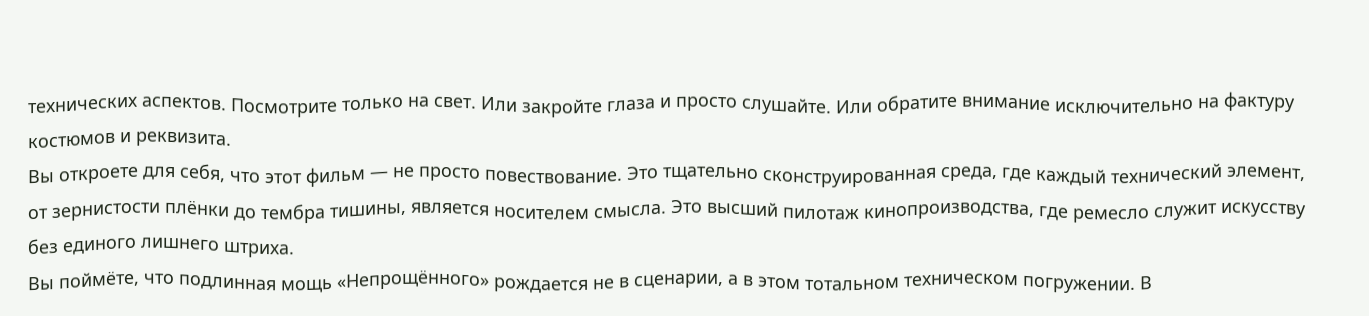технических аспектов. Посмотрите только на свет. Или закройте глаза и просто слушайте. Или обратите внимание исключительно на фактуру костюмов и реквизита.
Вы откроете для себя, что этот фильм — не просто повествование. Это тщательно сконструированная среда, где каждый технический элемент, от зернистости плёнки до тембра тишины, является носителем смысла. Это высший пилотаж кинопроизводства, где ремесло служит искусству без единого лишнего штриха.
Вы поймёте, что подлинная мощь «Непрощённого» рождается не в сценарии, а в этом тотальном техническом погружении. В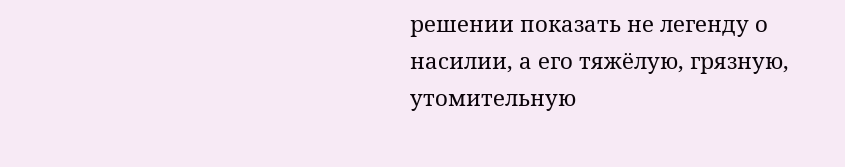решении показать не легенду о насилии, а его тяжёлую, грязную, утомительную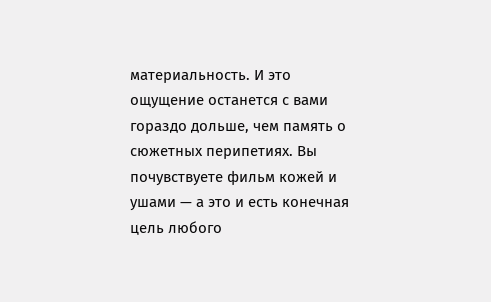материальность. И это ощущение останется с вами гораздо дольше, чем память о сюжетных перипетиях. Вы почувствуете фильм кожей и ушами — а это и есть конечная цель любого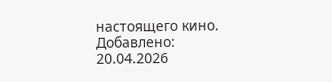настоящего кино.
Добавлено: 20.04.2026